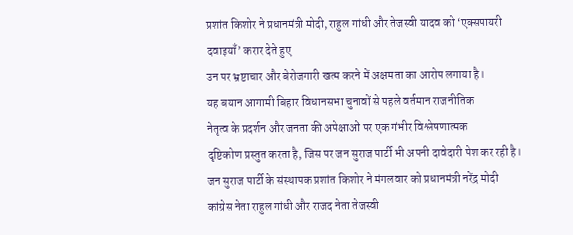प्रशांत किशोर ने प्रधानमंत्री मोदी, राहुल गांधी और तेजस्वी यादव को ‘एक्सपायरी दवाइयाँ’ करार देते हुए
उन पर भ्रष्टाचार और बेरोजगारी खत्म करने में अक्षमता का आरोप लगाया है।
यह बयान आगामी बिहार विधानसभा चुनावों से पहले वर्तमान राजनीतिक
नेतृत्व के प्रदर्शन और जनता की अपेक्षाओं पर एक गंभीर विश्लेषणात्मक
दृष्टिकोण प्रस्तुत करता है, जिस पर जन सुराज पार्टी भी अपनी दावेदारी पेश कर रही है।
जन सुराज पार्टी के संस्थापक प्रशांत किशोर ने मंगलवार को प्रधानमंत्री नरेंद्र मोदी
कांग्रेस नेता राहुल गांधी और राजद नेता तेजस्वी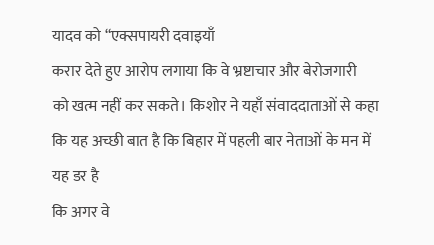यादव को “एक्सपायरी दवाइयाँ
करार देते हुए आरोप लगाया कि वे भ्रष्टाचार और बेरोजगारी
को खत्म नहीं कर सकते। किशोर ने यहाँ संवाददाताओं से कहा
कि यह अच्छी बात है कि बिहार में पहली बार नेताओं के मन में यह डर है
कि अगर वे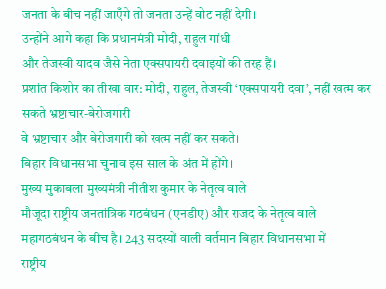जनता के बीच नहीं जाएँगे तो जनता उन्हें वोट नहीं देगी।
उन्होंने आगे कहा कि प्रधानमंत्री मोदी, राहुल गांधी
और तेजस्वी यादव जैसे नेता एक्सपायरी दवाइयों की तरह हैं।
प्रशांत किशोर का तीखा वार: मोदी, राहुल, तेजस्वी ‘एक्सपायरी दवा’, नहीं खत्म कर सकते भ्रष्टाचार-बेरोजगारी
वे भ्रष्टाचार और बेरोजगारी को खत्म नहीं कर सकते।
बिहार विधानसभा चुनाव इस साल के अंत में होंगे।
मुख्य मुकाबला मुख्यमंत्री नीतीश कुमार के नेतृत्व वाले
मौजूदा राष्ट्रीय जनतांत्रिक गठबंधन (एनडीए) और राजद के नेतृत्व वाले
महागठबंधन के बीच है। 243 सदस्यों वाली वर्तमान बिहार विधानसभा में
राष्ट्रीय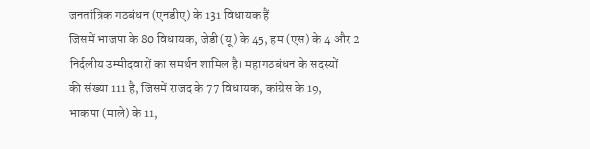जनतांत्रिक गठबंधन (एनडीए) के 131 विधायक हैं
जिसमें भाजपा के 80 विधायक, जेडी(यू) के 45, हम (एस) के 4 और 2
निर्दलीय उम्मीदवारों का समर्थन शामिल है। महागठबंधन के सदस्यों
की संख्या 111 है, जिसमें राजद के 77 विधायक, कांग्रेस के 19,
भाकपा (माले) के 11,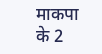माकपा के 2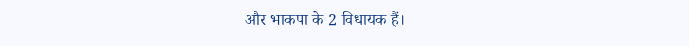और भाकपा के 2 विधायक हैं।